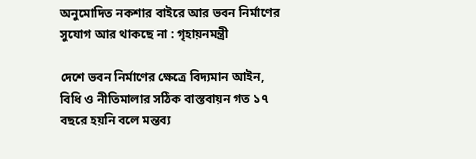অনুমোদিত নকশার বাইরে আর ভবন নির্মাণের সুযোগ আর থাকছে না : গৃহায়নমন্ত্রী

দেশে ভবন নির্মাণের ক্ষেত্রে বিদ্যমান আইন, বিধি ও নীতিমালার সঠিক বাস্তবায়ন গত ১৭ বছরে হয়নি বলে মন্তব্য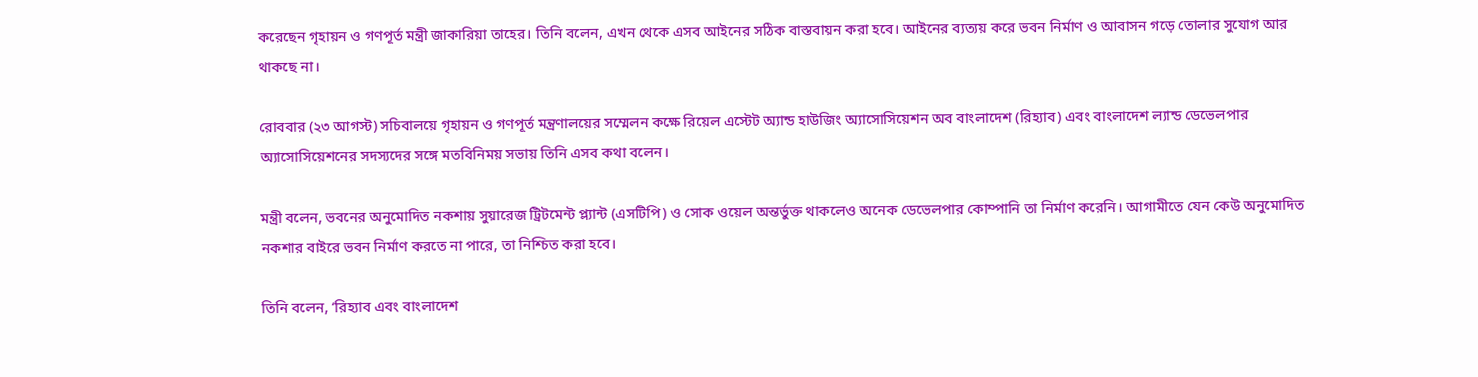করেছেন গৃহায়ন ও গণপূর্ত মন্ত্রী জাকারিয়া তাহের। তিনি বলেন, এখন থেকে এসব আইনের সঠিক বাস্তবায়ন করা হবে। আইনের ব্যত্যয় করে ভবন নির্মাণ ও আবাসন গড়ে তোলার সুযোগ আর থাকছে না।

রোববার (২৩ আগস্ট) সচিবালয়ে গৃহায়ন ও গণপূর্ত মন্ত্রণালয়ের সম্মেলন কক্ষে রিয়েল এস্টেট অ্যান্ড হাউজিং অ্যাসোসিয়েশন অব বাংলাদেশ (রিহ্যাব) এবং বাংলাদেশ ল্যান্ড ডেভেলপার অ্যাসোসিয়েশনের সদস্যদের সঙ্গে মতবিনিময় সভায় তিনি এসব কথা বলেন।

মন্ত্রী বলেন, ভবনের অনুমোদিত নকশায় সুয়ারেজ ট্রিটমেন্ট প্ল্যান্ট (এসটিপি) ও সোক ওয়েল অন্তর্ভুক্ত থাকলেও অনেক ডেভেলপার কোম্পানি তা নির্মাণ করেনি। আগামীতে যেন কেউ অনুমোদিত নকশার বাইরে ভবন নির্মাণ করতে না পারে, তা নিশ্চিত করা হবে।

তিনি বলেন, ‘রিহ্যাব এবং বাংলাদেশ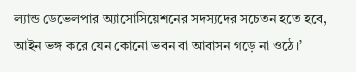ল্যান্ড ডেভেলপার অ্যাসোসিয়েশনের সদস্যদের সচেতন হতে হবে, আইন ভঙ্গ করে যেন কোনো ভবন বা আবাসন গড়ে না ওঠে।’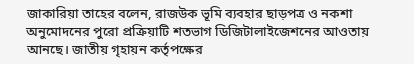জাকারিয়া তাহের বলেন, রাজউক ভূমি ব্যবহার ছাড়পত্র ও নকশা অনুমোদনের পুরো প্রক্রিয়াটি শতভাগ ডিজিটালাইজেশনের আওতায় আনছে। জাতীয় গৃহায়ন কর্তৃপক্ষের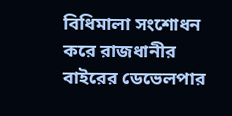বিধিমালা সংশোধন করে রাজধানীর বাইরের ডেভেলপার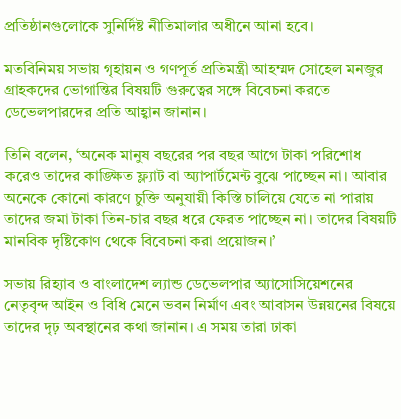প্রতিষ্ঠানগুলোকে সুনির্দিষ্ট নীতিমালার অধীনে আনা হবে।

মতবিনিময় সভায় গৃহায়ন ও গণপূর্ত প্রতিমন্ত্রী আহম্মদ সোহেল মনজুর গ্রাহকদের ভোগান্তির বিষয়টি গুরুত্বের সঙ্গে বিবেচনা করতে ডেভেলপারদের প্রতি আহ্বান জানান।

তিনি বলেন, ‘অনেক মানুষ বছরের পর বছর আগে টাকা পরিশোধ করেও তাদের কাঙ্ক্ষিত ফ্ল্যাট বা অ্যাপার্টমেন্ট বুঝে পাচ্ছেন না। আবার অনেকে কোনো কারণে চুক্তি অনুযায়ী কিস্তি চালিয়ে যেতে না পারায় তাদের জমা টাকা তিন-চার বছর ধরে ফেরত পাচ্ছেন না। তাদের বিষয়টি মানবিক দৃষ্টিকোণ থেকে বিবেচনা করা প্রয়োজন।’

সভায় রিহ্যাব ও বাংলাদেশ ল্যান্ড ডেভেলপার অ্যাসোসিয়েশনের নেতৃবৃন্দ আইন ও বিধি মেনে ভবন নির্মাণ এবং আবাসন উন্নয়নের বিষয়ে তাদের দৃঢ় অবস্থানের কথা জানান। এ সময় তারা ঢাকা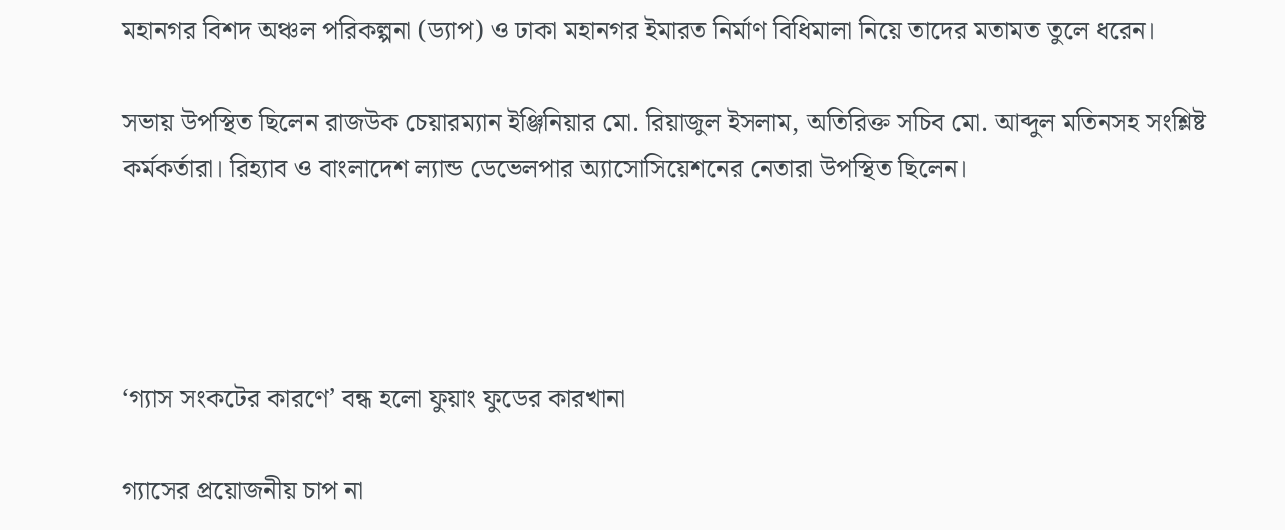মহানগর বিশদ অঞ্চল পরিকল্পনা (ড্যাপ) ও ঢাকা মহানগর ইমারত নির্মাণ বিধিমালা নিয়ে তাদের মতামত তুলে ধরেন।

সভায় উপস্থিত ছিলেন রাজউক চেয়ারম্যান ইঞ্জিনিয়ার মো. রিয়াজুল ইসলাম, অতিরিক্ত সচিব মো. আব্দুল মতিনসহ সংশ্লিষ্ট কর্মকর্তারা। রিহ্যাব ও বাংলাদেশ ল্যান্ড ডেভেলপার অ্যাসোসিয়েশনের নেতারা উপস্থিত ছিলেন।




‘গ্যাস সংকটের কারণে’ বন্ধ হলো ফুয়াং ফুডের কারখানা

গ্যাসের প্রয়োজনীয় চাপ না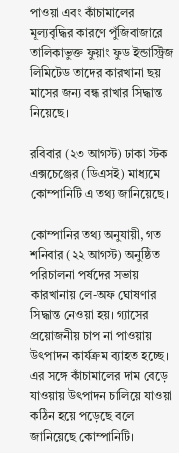পাওয়া এবং কাঁচামালের মূল্যবৃদ্ধির কারণে পুঁজিবাজারে তালিকাভুক্ত ফুয়াং ফুড ইন্ডাস্ট্রিজ লিমিটেড তাদের কারখানা ছয় মাসের জন্য বন্ধ রাখার সিদ্ধান্ত নিয়েছে।

রবিবার (২৩ আগস্ট) ঢাকা স্টক এক্সচেঞ্জের (ডিএসই) মাধ্যমে কোম্পানিটি এ তথ্য জানিয়েছে।

কোম্পানির তথ্য অনুযায়ী, গত শনিবার (২২ আগস্ট) অনুষ্ঠিত পরিচালনা পর্ষদের সভায় কারখানায় লে-অফ ঘোষণার সিদ্ধান্ত নেওয়া হয়। গ্যাসের প্রয়োজনীয় চাপ না পাওয়ায় উৎপাদন কার্যক্রম ব্যাহত হচ্ছে। এর সঙ্গে কাঁচামালের দাম বেড়ে যাওয়ায় উৎপাদন চালিয়ে যাওয়া কঠিন হয়ে পড়েছে বলে জানিয়েছে কোম্পানিটি।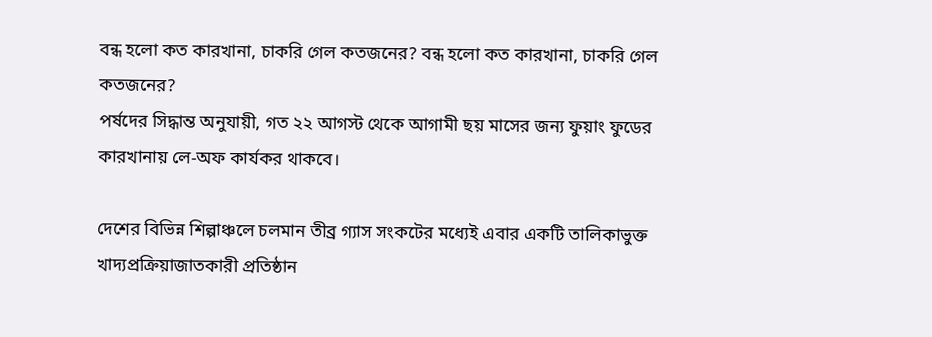বন্ধ হলো কত কারখানা, চাকরি গেল কতজনের? বন্ধ হলো কত কারখানা, চাকরি গেল কতজনের?
পর্ষদের সিদ্ধান্ত অনুযায়ী, গত ২২ আগস্ট থেকে আগামী ছয় মাসের জন্য ফুয়াং ফুডের কারখানায় লে-অফ কার্যকর থাকবে।

দেশের বিভিন্ন শিল্পাঞ্চলে চলমান তীব্র গ্যাস সংকটের মধ্যেই এবার একটি তালিকাভুক্ত খাদ্যপ্রক্রিয়াজাতকারী প্রতিষ্ঠান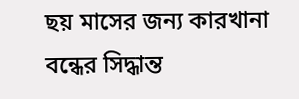ছয় মাসের জন্য কারখানা বন্ধের সিদ্ধান্ত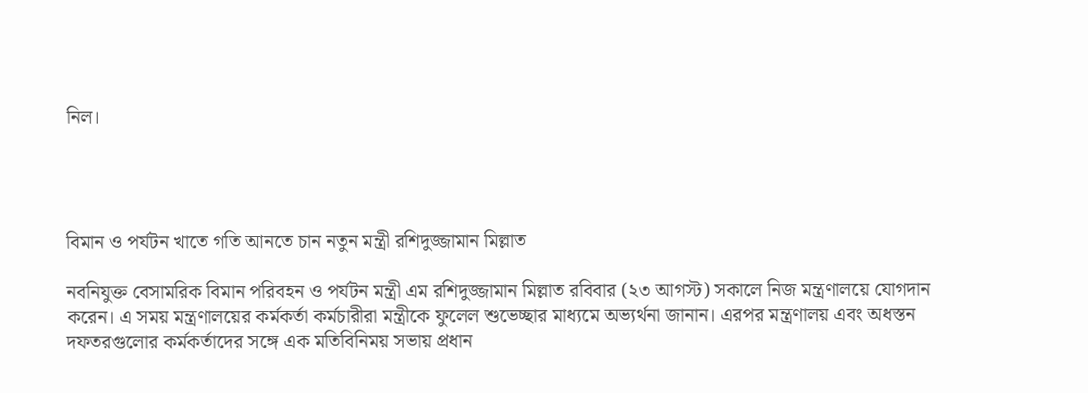নিল।




বিমান ও পর্যটন খাতে গতি আনতে চান নতুন মন্ত্রী রশিদুজ্জামান মিল্লাত

নবনিযুক্ত বেসামরিক বিমান পরিবহন ও পর্যটন মন্ত্রী এম রশিদুজ্জামান মিল্লাত রবিবার (২৩ আগস্ট) সকালে নিজ মন্ত্রণালয়ে যোগদান করেন। এ সময় মন্ত্রণালয়ের কর্মকর্তা কর্মচারীরা মন্ত্রীকে ফুলেল শুভেচ্ছার মাধ্যমে অভ্যর্থনা জানান। এরপর মন্ত্রণালয় এবং অধস্তন দফতরগুলোর কর্মকর্তাদের সঙ্গে এক মতিবিনিময় সভায় প্রধান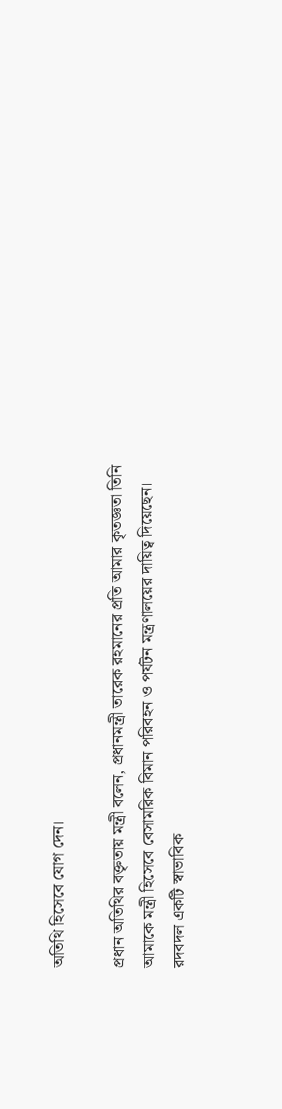অতিথি হিসেবে যোগ দেন।

প্রধান অতিথির বক্তৃতায় মন্ত্রী বলেন, প্রধানমন্ত্রী তারেক রহমানের প্রতি আমার কৃতজ্ঞতা তিনি আমাকে মন্ত্রী হিসেবে বেসামরিক বিমান পরিবহন ও পর্যটন মন্ত্রণালয়ের দায়িত্ব দিয়েছেন। রদবদল একটি স্বাভাবিক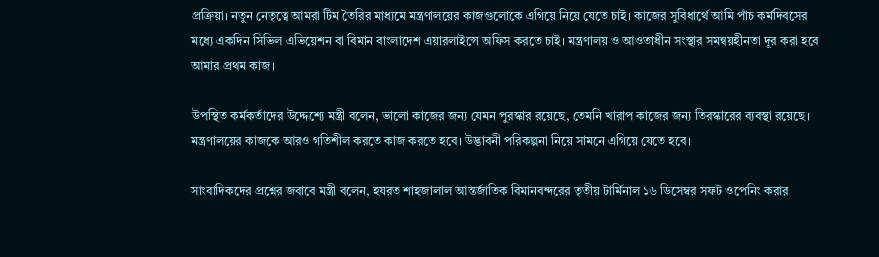প্রক্রিয়া। নতুন নেতৃত্বে আমরা টিম তৈরির মাধ্যমে মন্ত্রণালয়ের কাজগুলোকে এগিয়ে নিয়ে যেতে চাই। কাজের সুবিধার্থে আমি পাঁচ কর্মদিবসের মধ্যে একদিন সিভিল এভিয়েশন বা বিমান বাংলাদেশ এয়ারলাইন্সে অফিস করতে চাই। মন্ত্রণালয় ও আওতাধীন সংস্থার সমন্বয়হীনতা দূর করা হবে আমার প্রথম কাজ।

উপস্থিত কর্মকর্তাদের উদ্দেশ্যে মন্ত্রী বলেন, ভালো কাজের জন্য যেমন পুরস্কার রয়েছে, তেমনি খারাপ কাজের জন্য তিরস্কারের ব্যবস্থা রয়েছে। মন্ত্রণালয়ের কাজকে আরও গতিশীল করতে কাজ করতে হবে। উদ্ভাবনী পরিকল্পনা নিয়ে সামনে এগিয়ে যেতে হবে।

সাংবাদিকদের প্রশ্নের জবাবে মন্ত্রী বলেন, হযরত শাহজালাল আন্তর্জাতিক বিমানবন্দরের তৃতীয় টার্মিনাল ১৬ ডিসেম্বর সফট ওপেনিং করার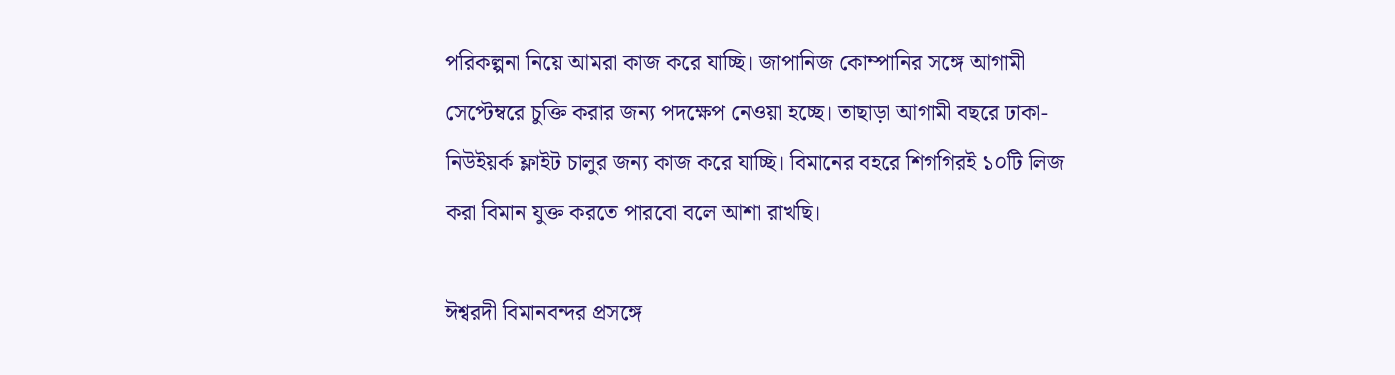পরিকল্পনা নিয়ে আমরা কাজ করে যাচ্ছি। জাপানিজ কোম্পানির সঙ্গে আগামী সেপ্টেম্বরে চুক্তি করার জন্য পদক্ষেপ নেওয়া হচ্ছে। তাছাড়া আগামী বছরে ঢাকা-নিউইয়র্ক ফ্লাইট চালুর জন্য কাজ করে যাচ্ছি। বিমানের বহরে শিগগিরই ১০টি লিজ করা বিমান যুক্ত করতে পারবো বলে আশা রাখছি।

ঈশ্বরদী বিমানবন্দর প্রসঙ্গে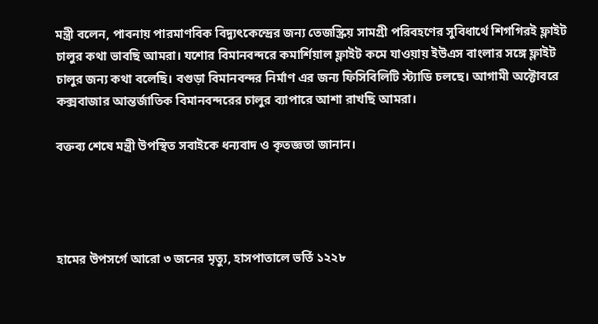মন্ত্রী বলেন, পাবনায় পারমাণবিক বিদ্যুৎকেন্দ্রের জন্য তেজস্ক্রিয় সামগ্রী পরিবহণের সুবিধার্থে শিগগিরই ফ্লাইট চালুর কথা ভাবছি আমরা। যশোর বিমানবন্দরে কমার্শিয়াল ফ্লাইট কমে যাওয়ায় ইউএস বাংলার সঙ্গে ফ্লাইট চালুর জন্য কথা বলেছি। বগুড়া বিমানবন্দর নির্মাণ এর জন্য ফিসিবিলিটি স্ট্যাডি চলছে। আগামী অক্টোবরে কক্সবাজার আন্তর্জাতিক বিমানবন্দরের চালুর ব্যাপারে আশা রাখছি আমরা।

বক্তব্য শেষে মন্ত্রী উপস্থিত সবাইকে ধন্যবাদ ও কৃতজ্ঞতা জানান।




হামের উপসর্গে আরো ৩ জনের মৃত্যু, হাসপাতালে ভর্তি ১২২৮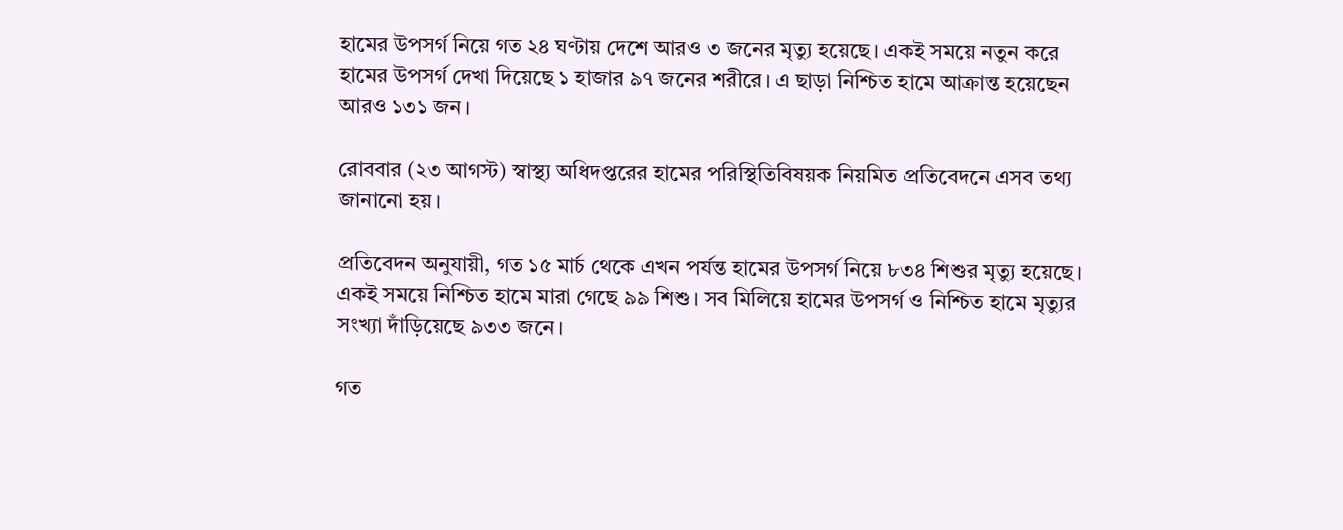হামের উপসর্গ নিয়ে গত ২৪ ঘণ্টায় দেশে আরও ৩ জনের মৃত্যু হয়েছে। একই সময়ে নতুন করে হামের উপসর্গ দেখা দিয়েছে ১ হাজার ৯৭ জনের শরীরে। এ ছাড়া নিশ্চিত হামে আক্রান্ত হয়েছেন আরও ১৩১ জন।

রোববার (২৩ আগস্ট) স্বাস্থ্য অধিদপ্তরের হামের পরিস্থিতিবিষয়ক নিয়মিত প্রতিবেদনে এসব তথ্য জানানো হয়।

প্রতিবেদন অনুযায়ী, গত ১৫ মার্চ থেকে এখন পর্যন্ত হামের উপসর্গ নিয়ে ৮৩৪ শিশুর মৃত্যু হয়েছে। একই সময়ে নিশ্চিত হামে মারা গেছে ৯৯ শিশু। সব মিলিয়ে হামের উপসর্গ ও নিশ্চিত হামে মৃত্যুর সংখ্যা দাঁড়িয়েছে ৯৩৩ জনে।

গত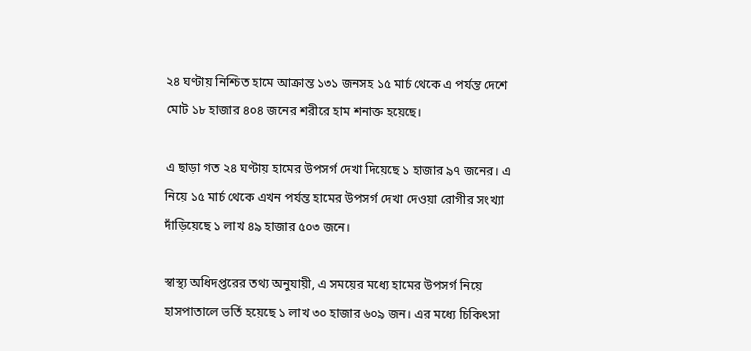২৪ ঘণ্টায় নিশ্চিত হামে আক্রান্ত ১৩১ জনসহ ১৫ মার্চ থেকে এ পর্যন্ত দেশে মোট ১৮ হাজার ৪০৪ জনের শরীরে হাম শনাক্ত হয়েছে।

এ ছাড়া গত ২৪ ঘণ্টায় হামের উপসর্গ দেখা দিয়েছে ১ হাজার ৯৭ জনের। এ নিয়ে ১৫ মার্চ থেকে এখন পর্যন্ত হামের উপসর্গ দেখা দেওয়া রোগীর সংখ্যা দাঁড়িয়েছে ১ লাখ ৪৯ হাজার ৫০৩ জনে।

স্বাস্থ্য অধিদপ্তরের তথ্য অনুযায়ী, এ সময়ের মধ্যে হামের উপসর্গ নিয়ে হাসপাতালে ভর্তি হয়েছে ১ লাখ ৩০ হাজার ৬০৯ জন। এর মধ্যে চিকিৎসা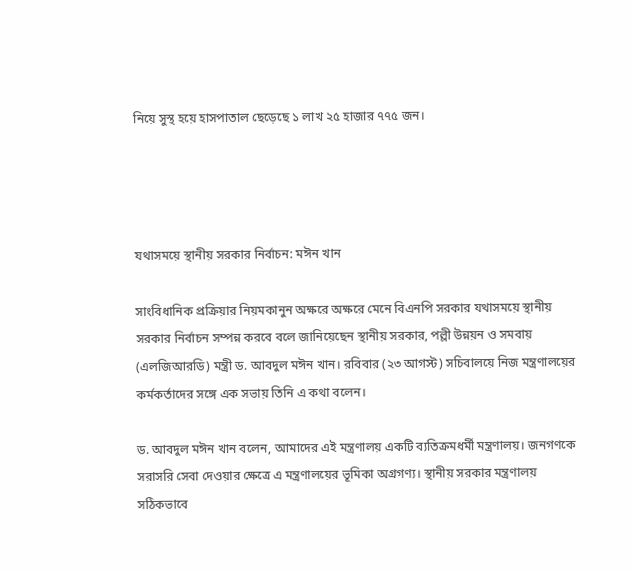নিয়ে সুস্থ হয়ে হাসপাতাল ছেড়েছে ১ লাখ ২৫ হাজার ৭৭৫ জন।




যথাসময়ে স্থানীয় সরকার নির্বাচন: মঈন খান

সাংবিধানিক প্রক্রিয়ার নিয়মকানুন অক্ষরে অক্ষরে মেনে বিএনপি সরকার যথাসময়ে স্থানীয় সরকার নির্বাচন সম্পন্ন করবে বলে জানিয়েছেন স্থানীয় সরকার, পল্লী উন্নয়ন ও সমবায় (এলজিআরডি) মন্ত্রী ড. আবদুল মঈন খান। রবিবার (২৩ আগস্ট) সচিবালয়ে নিজ মন্ত্রণালয়ের কর্মকর্তাদের সঙ্গে এক সভায় তিনি এ কথা বলেন।

ড. আবদুল মঈন খান বলেন, আমাদের এই মন্ত্রণালয় একটি ব্যতিক্রমধর্মী মন্ত্রণালয়। জনগণকে সরাসরি সেবা দেওয়ার ক্ষেত্রে এ মন্ত্রণালয়ের ভূমিকা অগ্রগণ্য। স্থানীয় সরকার মন্ত্রণালয় সঠিকভাবে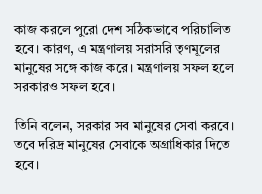কাজ করলে পুরো দেশ সঠিকভাবে পরিচালিত হবে। কারণ, এ মন্ত্রণালয় সরাসরি তৃণমূলের মানুষের সঙ্গে কাজ করে। মন্ত্রণালয় সফল হলে সরকারও সফল হবে।

তিনি বলেন, সরকার সব মানুষের সেবা করবে। তবে দরিদ্র মানুষের সেবাকে অগ্রাধিকার দিতে হবে।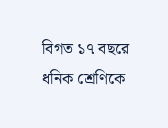বিগত ১৭ বছরে ধনিক শ্রেণিকে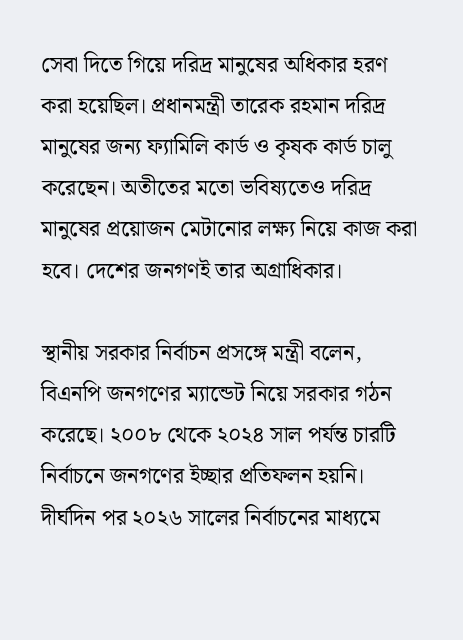সেবা দিতে গিয়ে দরিদ্র মানুষের অধিকার হরণ করা হয়েছিল। প্রধানমন্ত্রী তারেক রহমান দরিদ্র মানুষের জন্য ফ্যামিলি কার্ড ও কৃষক কার্ড চালু করেছেন। অতীতের মতো ভবিষ্যতেও দরিদ্র মানুষের প্রয়োজন মেটানোর লক্ষ্য নিয়ে কাজ করা হবে। দেশের জনগণই তার অগ্রাধিকার।

স্থানীয় সরকার নির্বাচন প্রসঙ্গে মন্ত্রী বলেন, বিএনপি জনগণের ম্যান্ডেট নিয়ে সরকার গঠন করেছে। ২০০৮ থেকে ২০২৪ সাল পর্যন্ত চারটি নির্বাচনে জনগণের ইচ্ছার প্রতিফলন হয়নি। দীর্ঘদিন পর ২০২৬ সালের নির্বাচনের মাধ্যমে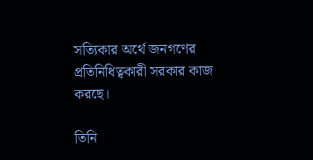সত্যিকার অর্থে জনগণের প্রতিনিধিত্বকারী সরকার কাজ করছে।

তিনি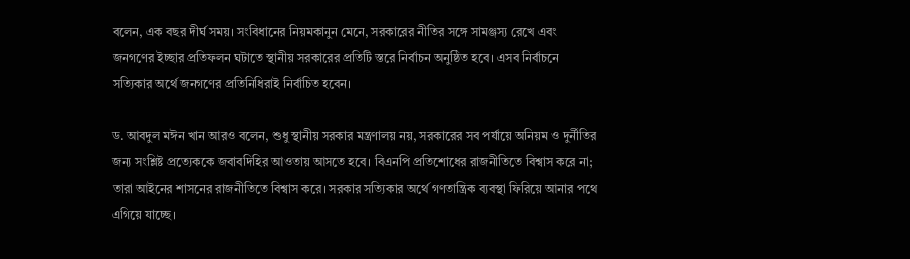বলেন, এক বছর দীর্ঘ সময়। সংবিধানের নিয়মকানুন মেনে, সরকারের নীতির সঙ্গে সামঞ্জস্য রেখে এবং জনগণের ইচ্ছার প্রতিফলন ঘটাতে স্থানীয় সরকারের প্রতিটি স্তরে নির্বাচন অনুষ্ঠিত হবে। এসব নির্বাচনে সত্যিকার অর্থে জনগণের প্রতিনিধিরাই নির্বাচিত হবেন।

ড. আবদুল মঈন খান আরও বলেন, শুধু স্থানীয় সরকার মন্ত্রণালয় নয়, সরকারের সব পর্যায়ে অনিয়ম ও দুর্নীতির জন্য সংশ্লিষ্ট প্রত্যেককে জবাবদিহির আওতায় আসতে হবে। বিএনপি প্রতিশোধের রাজনীতিতে বিশ্বাস করে না; তারা আইনের শাসনের রাজনীতিতে বিশ্বাস করে। সরকার সত্যিকার অর্থে গণতান্ত্রিক ব্যবস্থা ফিরিয়ে আনার পথে এগিয়ে যাচ্ছে।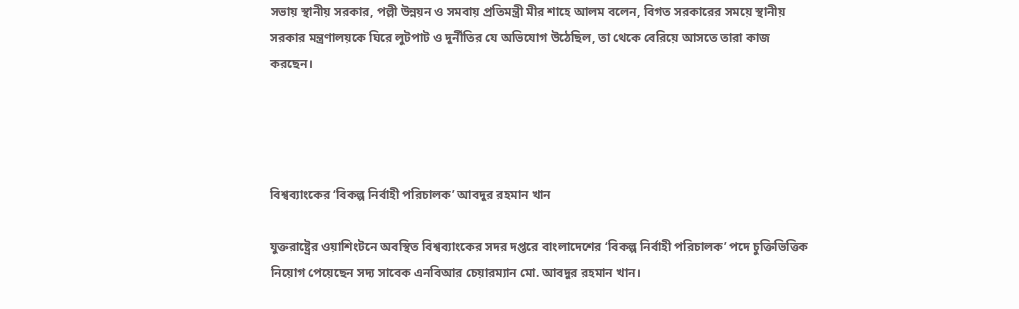সভায় স্থানীয় সরকার, পল্লী উন্নয়ন ও সমবায় প্রতিমন্ত্রী মীর শাহে আলম বলেন, বিগত সরকারের সময়ে স্থানীয় সরকার মন্ত্রণালয়কে ঘিরে লুটপাট ও দুর্নীতির যে অভিযোগ উঠেছিল, তা থেকে বেরিয়ে আসতে তারা কাজ করছেন।




বিশ্বব্যাংকের ‘বিকল্প নির্বাহী পরিচালক’ আবদুর রহমান খান

যুক্তরাষ্ট্রের ওয়াশিংটনে অবস্থিত বিশ্বব্যাংকের সদর দপ্তরে বাংলাদেশের ‘বিকল্প নির্বাহী পরিচালক’ পদে চুক্তিভিত্তিক নিয়োগ পেয়েছেন সদ্য সাবেক এনবিআর চেয়ারম্যান মো. আবদুর রহমান খান।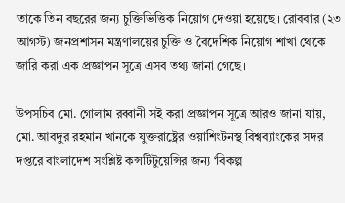তাকে তিন বছরের জন্য চুক্তিভিত্তিক নিয়োগ দেওয়া হয়েছে। রোববার (২৩ আগস্ট) জনপ্রশাসন মন্ত্রণালয়ের চুক্তি ও বৈদেশিক নিয়োগ শাখা থেকে জারি করা এক প্রজ্ঞাপন সূত্রে এসব তথ্য জানা গেছে।

উপসচিব মো. গোলাম রব্বানী সই করা প্রজ্ঞাপন সূত্রে আরও জানা যায়, মো. আবদুর রহমান খানকে যুক্তরাষ্ট্রের ওয়াশিংটনস্থ বিশ্বব্যাংকের সদর দপ্তরে বাংলাদেশ সংশ্লিষ্ট কন্সটিটুয়েন্সির জন্য ‘বিকল্প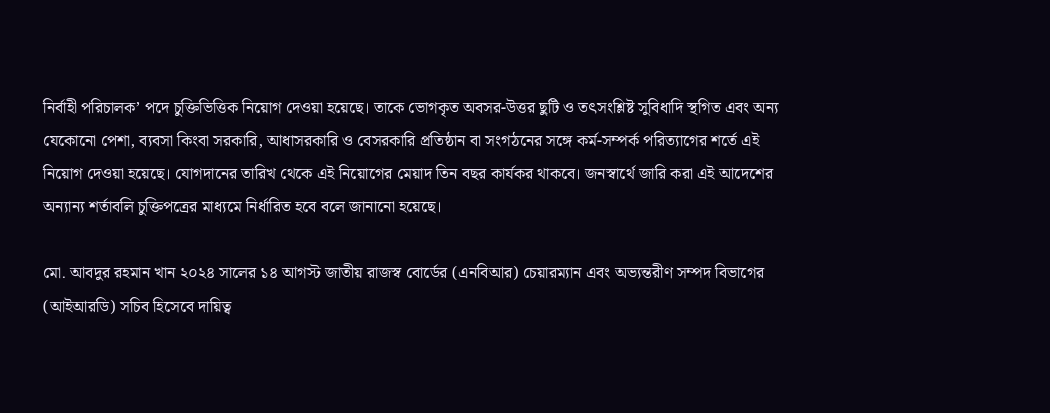নির্বাহী পরিচালক’ পদে চুক্তিভিত্তিক নিয়োগ দেওয়া হয়েছে। তাকে ভোগকৃত অবসর-উত্তর ছুটি ও তৎসংশ্লিষ্ট সুবিধাদি স্থগিত এবং অন্য যেকোনো পেশা, ব্যবসা কিংবা সরকারি, আধাসরকারি ও বেসরকারি প্রতিষ্ঠান বা সংগঠনের সঙ্গে কর্ম-সম্পর্ক পরিত্যাগের শর্তে এই নিয়োগ দেওয়া হয়েছে। যোগদানের তারিখ থেকে এই নিয়োগের মেয়াদ তিন বছর কার্যকর থাকবে। জনস্বার্থে জারি করা এই আদেশের অন্যান্য শর্তাবলি চুক্তিপত্রের মাধ্যমে নির্ধারিত হবে বলে জানানো হয়েছে।

মো. আবদুর রহমান খান ২০২৪ সালের ১৪ আগস্ট জাতীয় রাজস্ব বোর্ডের (এনবিআর) চেয়ারম্যান এবং অভ্যন্তরীণ সম্পদ বিভাগের (আইআরডি) সচিব হিসেবে দায়িত্ব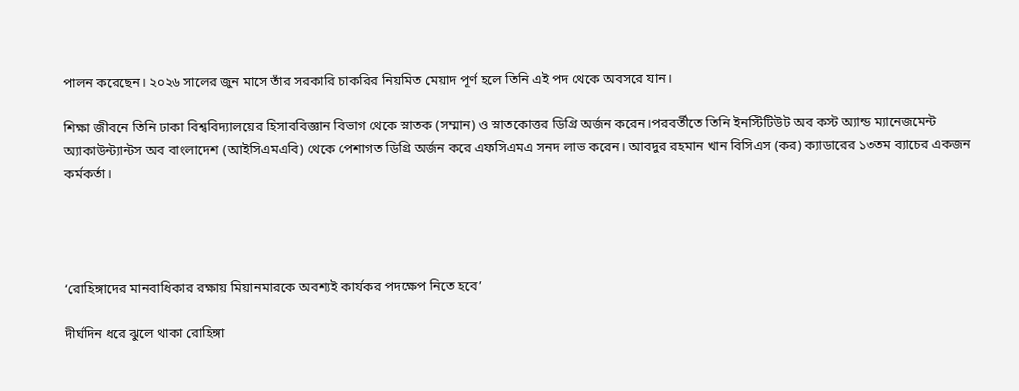পালন করেছেন। ২০২৬ সালের জুন মাসে তাঁর সরকারি চাকরির নিয়মিত মেয়াদ পূর্ণ হলে তিনি এই পদ থেকে অবসরে যান।

শিক্ষা জীবনে তিনি ঢাকা বিশ্ববিদ্যালয়ের হিসাববিজ্ঞান বিভাগ থেকে স্নাতক (সম্মান) ও স্নাতকোত্তর ডিগ্রি অর্জন করেন।পরবর্তীতে তিনি ইনস্টিটিউট অব কস্ট অ্যান্ড ম্যানেজমেন্ট অ্যাকাউন্ট্যান্টস অব বাংলাদেশ (আইসিএমএবি) থেকে পেশাগত ডিগ্রি অর্জন করে এফসিএমএ সনদ লাভ করেন। আবদুর রহমান খান বিসিএস (কর) ক্যাডারের ১৩তম ব্যাচের একজন কর্মকর্তা।




‘রোহিঙ্গাদের মানবাধিকার রক্ষায় মিয়ানমারকে অবশ্যই কার্যকর পদক্ষেপ নিতে হবে’

দীর্ঘদিন ধরে ঝুলে থাকা রোহিঙ্গা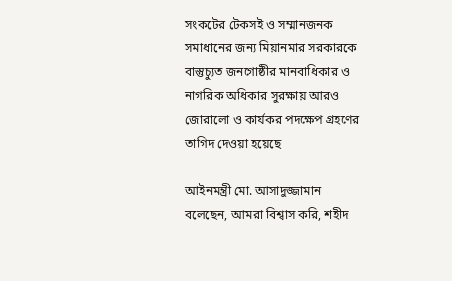সংকটের টেকসই ও সম্মানজনক সমাধানের জন্য মিয়ানমার সরকারকে বাস্তুচ্যুত জনগোষ্ঠীর মানবাধিকার ও নাগরিক অধিকার সুরক্ষায় আরও জোরালো ও কার্যকর পদক্ষেপ গ্রহণের তাগিদ দেওয়া হয়েছে

আইনমন্ত্রী মো. আসাদুজ্জামান বলেছেন, আমরা বিশ্বাস করি, শহীদ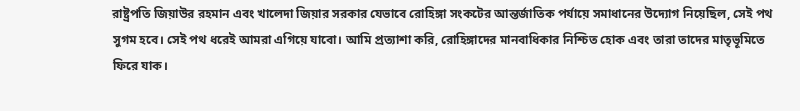রাষ্ট্রপতি জিয়াউর রহমান এবং খালেদা জিয়ার সরকার যেভাবে রোহিঙ্গা সংকটের আন্তর্জাতিক পর্যায়ে সমাধানের উদ্যোগ নিয়েছিল, সেই পথ সুগম হবে। সেই পথ ধরেই আমরা এগিয়ে যাবো। আমি প্রত্যাশা করি, রোহিঙ্গাদের মানবাধিকার নিশ্চিত হোক এবং তারা তাদের মাতৃভূমিতে ফিরে যাক।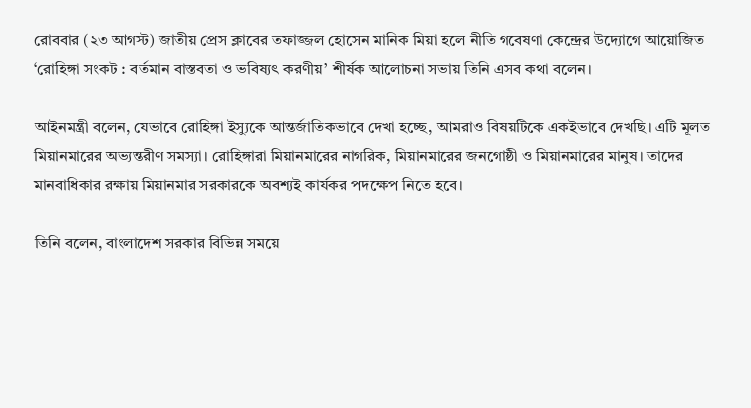রোববার (২৩ আগস্ট) জাতীয় প্রেস ক্লাবের তফাজ্জল হোসেন মানিক মিয়া হলে নীতি গবেষণা কেন্দ্রের উদ্যোগে আয়োজিত ‘রোহিঙ্গা সংকট : বর্তমান বাস্তবতা ও ভবিষ্যৎ করণীয়’ শীর্ষক আলোচনা সভায় তিনি এসব কথা বলেন।

আইনমন্ত্রী বলেন, যেভাবে রোহিঙ্গা ইস্যুকে আন্তর্জাতিকভাবে দেখা হচ্ছে, আমরাও বিষয়টিকে একইভাবে দেখছি। এটি মূলত মিয়ানমারের অভ্যন্তরীণ সমস্যা। রোহিঙ্গারা মিয়ানমারের নাগরিক, মিয়ানমারের জনগোষ্ঠী ও মিয়ানমারের মানুষ। তাদের মানবাধিকার রক্ষায় মিয়ানমার সরকারকে অবশ্যই কার্যকর পদক্ষেপ নিতে হবে।

তিনি বলেন, বাংলাদেশ সরকার বিভিন্ন সময়ে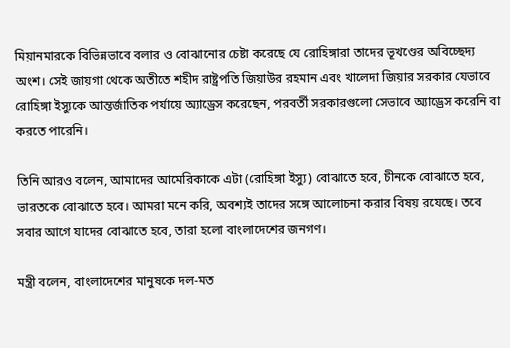মিয়ানমারকে বিভিন্নভাবে বলার ও বোঝানোর চেষ্টা করেছে যে রোহিঙ্গারা তাদের ভূখণ্ডের অবিচ্ছেদ্য অংশ। সেই জায়গা থেকে অতীতে শহীদ রাষ্ট্রপতি জিয়াউর রহমান এবং খালেদা জিয়ার সরকার যেভাবে রোহিঙ্গা ইস্যুকে আন্তর্জাতিক পর্যায়ে অ্যাড্রেস করেছেন, পরবর্তী সরকারগুলো সেভাবে অ্যাড্রেস করেনি বা করতে পারেনি।

তিনি আরও বলেন, আমাদের আমেরিকাকে এটা (রোহিঙ্গা ইস্যু) বোঝাতে হবে, চীনকে বোঝাতে হবে, ভারতকে বোঝাতে হবে। আমরা মনে করি, অবশ্যই তাদের সঙ্গে আলোচনা করার বিষয় রযেছে। তবে সবার আগে যাদের বোঝাতে হবে, তারা হলো বাংলাদেশের জনগণ।

মন্ত্রী বলেন, বাংলাদেশের মানুষকে দল-মত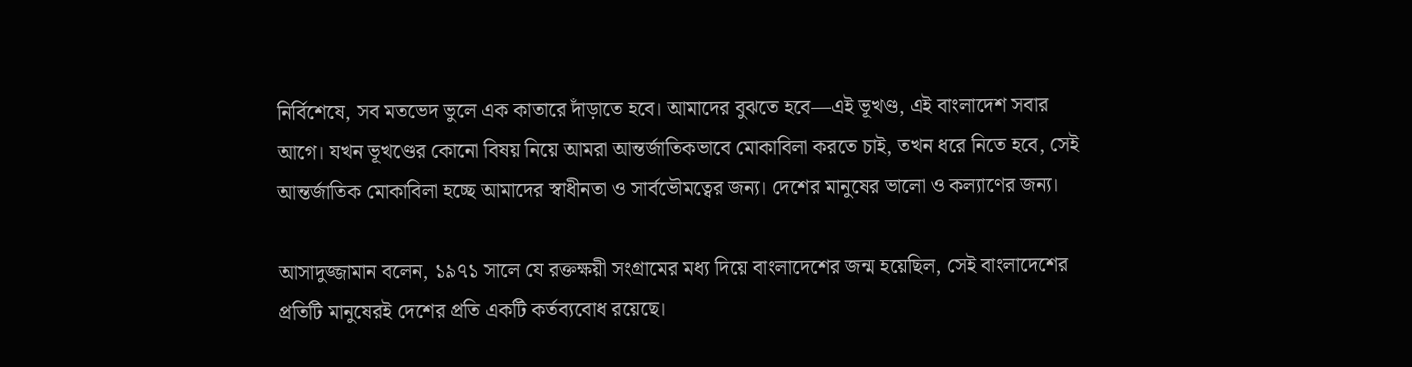নির্বিশেষে, সব মতভেদ ভুলে এক কাতারে দাঁড়াতে হবে। আমাদের বুঝতে হবে—এই ভূখণ্ড, এই বাংলাদেশ সবার আগে। যখন ভূখণ্ডের কোনো বিষয় নিয়ে আমরা আন্তর্জাতিকভাবে মোকাবিলা করতে চাই, তখন ধরে নিতে হবে, সেই আন্তর্জাতিক মোকাবিলা হচ্ছে আমাদের স্বাধীনতা ও সার্বভৌমত্বের জন্য। দেশের মানুষের ভালো ও কল্যাণের জন্য।

আসাদুজ্জামান বলেন, ১৯৭১ সালে যে রক্তক্ষয়ী সংগ্রামের মধ্য দিয়ে বাংলাদেশের জন্ম হয়েছিল, সেই বাংলাদেশের প্রতিটি মানুষেরই দেশের প্রতি একটি কর্তব্যবোধ রয়েছে।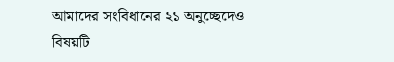আমাদের সংবিধানের ২১ অনুচ্ছেদেও বিষয়টি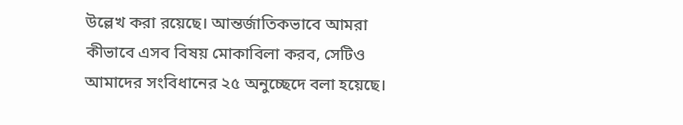উল্লেখ করা রয়েছে। আন্তর্জাতিকভাবে আমরা কীভাবে এসব বিষয় মোকাবিলা করব, সেটিও আমাদের সংবিধানের ২৫ অনুচ্ছেদে বলা হয়েছে।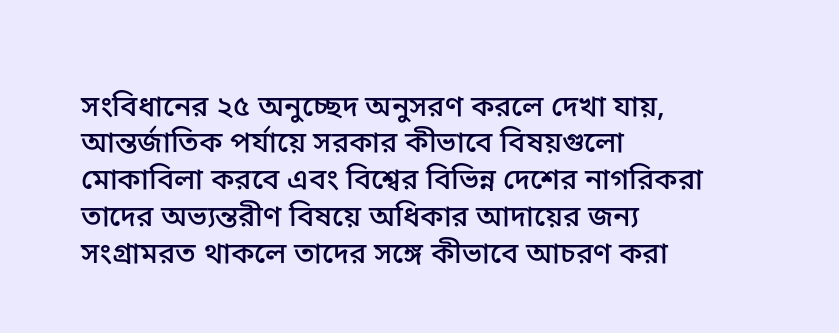সংবিধানের ২৫ অনুচ্ছেদ অনুসরণ করলে দেখা যায়, আন্তর্জাতিক পর্যায়ে সরকার কীভাবে বিষয়গুলো মোকাবিলা করবে এবং বিশ্বের বিভিন্ন দেশের নাগরিকরা তাদের অভ্যন্তরীণ বিষয়ে অধিকার আদায়ের জন্য সংগ্রামরত থাকলে তাদের সঙ্গে কীভাবে আচরণ করা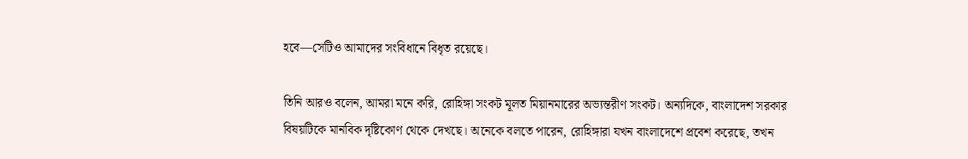হবে—সেটিও আমাদের সংবিধানে বিধৃত রয়েছে।

তিনি আরও বলেন, আমরা মনে করি, রোহিঙ্গা সংকট মূলত মিয়ানমারের অভ্যন্তরীণ সংকট। অন্যদিকে, বাংলাদেশ সরকার বিষয়টিকে মানবিক দৃষ্টিকোণ থেকে দেখছে। অনেকে বলতে পারেন, রোহিঙ্গারা যখন বাংলাদেশে প্রবেশ করেছে, তখন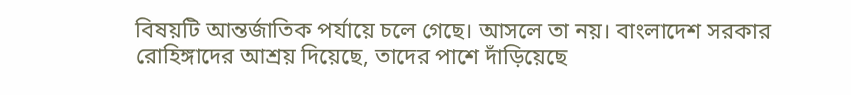বিষয়টি আন্তর্জাতিক পর্যায়ে চলে গেছে। আসলে তা নয়। বাংলাদেশ সরকার রোহিঙ্গাদের আশ্রয় দিয়েছে, তাদের পাশে দাঁড়িয়েছে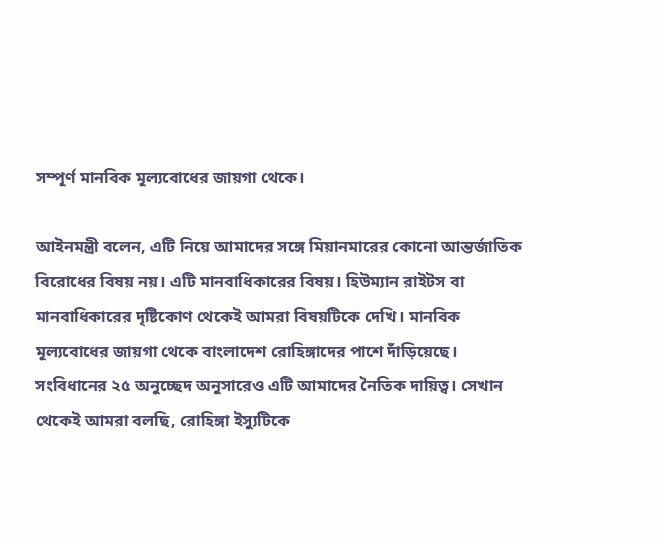সম্পূর্ণ মানবিক মূল্যবোধের জায়গা থেকে।

আইনমন্ত্রী বলেন, এটি নিয়ে আমাদের সঙ্গে মিয়ানমারের কোনো আন্তর্জাতিক বিরোধের বিষয় নয়। এটি মানবাধিকারের বিষয়। হিউম্যান রাইটস বা মানবাধিকারের দৃষ্টিকোণ থেকেই আমরা বিষয়টিকে দেখি। মানবিক মূল্যবোধের জায়গা থেকে বাংলাদেশ রোহিঙ্গাদের পাশে দাঁড়িয়েছে। সংবিধানের ২৫ অনুচ্ছেদ অনুসারেও এটি আমাদের নৈতিক দায়িত্ব। সেখান থেকেই আমরা বলছি, রোহিঙ্গা ইস্যুটিকে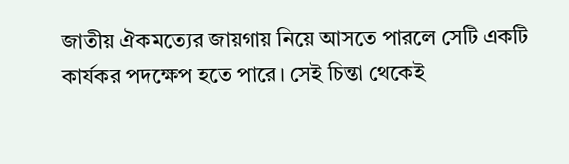জাতীয় ঐকমত্যের জায়গায় নিয়ে আসতে পারলে সেটি একটি কার্যকর পদক্ষেপ হতে পারে। সেই চিন্তা থেকেই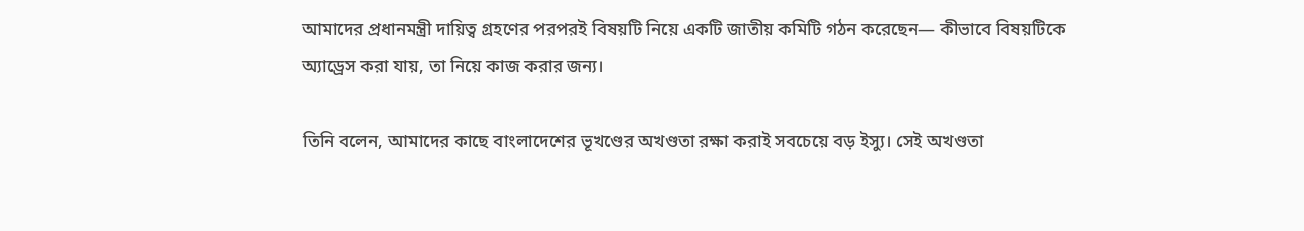আমাদের প্রধানমন্ত্রী দায়িত্ব গ্রহণের পরপরই বিষয়টি নিয়ে একটি জাতীয় কমিটি গঠন করেছেন— কীভাবে বিষয়টিকে অ্যাড্রেস করা যায়, তা নিয়ে কাজ করার জন্য।

তিনি বলেন, আমাদের কাছে বাংলাদেশের ভূখণ্ডের অখণ্ডতা রক্ষা করাই সবচেয়ে বড় ইস্যু। সেই অখণ্ডতা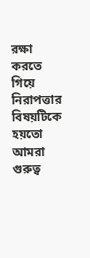রক্ষা করতে গিয়ে নিরাপত্তার বিষয়টিকে হয়তো আমরা গুরুত্ব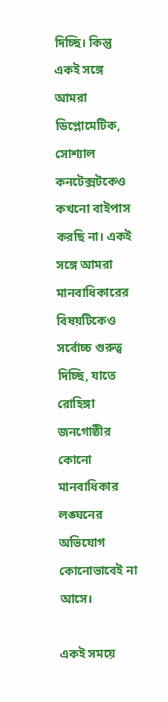দিচ্ছি। কিন্তু একই সঙ্গে আমরা ডিপ্লোমেটিক, সোশ্যাল কনটেক্সটকেও কখনো বাইপাস করছি না। একই সঙ্গে আমরা মানবাধিকারের বিষয়টিকেও সর্বোচ্চ গুরুত্ব দিচ্ছি, যাতে রোহিঙ্গা জনগোষ্ঠীর কোনো মানবাধিকার লঙ্ঘনের অভিযোগ কোনোভাবেই না আসে।

একই সময়ে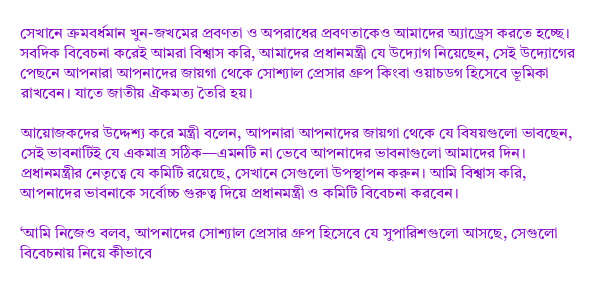সেখানে ক্রমবর্ধমান খুন-জখমের প্রবণতা ও অপরাধের প্রবণতাকেও আমাদের অ্যাড্রেস করতে হচ্ছে। সবদিক বিবেচনা করেই আমরা বিশ্বাস করি, আমাদের প্রধানমন্ত্রী যে উদ্যোগ নিয়েছেন, সেই উদ্যোগের পেছনে আপনারা আপনাদের জায়গা থেকে সোশ্যাল প্রেসার গ্রুপ কিংবা ওয়াচডগ হিসেবে ভূমিকা রাখবেন। যাতে জাতীয় ঐকমত্য তৈরি হয়।

আয়োজকদের উদ্দেশ্য করে মন্ত্রী বলেন, আপনারা আপনাদের জায়গা থেকে যে বিষয়গুলো ভাবছেন, সেই ভাবনাটিই যে একমাত্র সঠিক—এমনটি না ভেবে আপনাদের ভাবনাগুলো আমাদের দিন। প্রধানমন্ত্রীর নেতৃত্বে যে কমিটি রয়েছে, সেখানে সেগুলো উপস্থাপন করুন। আমি বিশ্বাস করি, আপনাদের ভাবনাকে সর্বোচ্চ গুরুত্ব দিয়ে প্রধানমন্ত্রী ও কমিটি বিবেচনা করবেন।

‘আমি নিজেও বলব, আপনাদের সোশ্যাল প্রেসার গ্রুপ হিসেবে যে সুপারিশগুলো আসছে, সেগুলো বিবেচনায় নিয়ে কীভাবে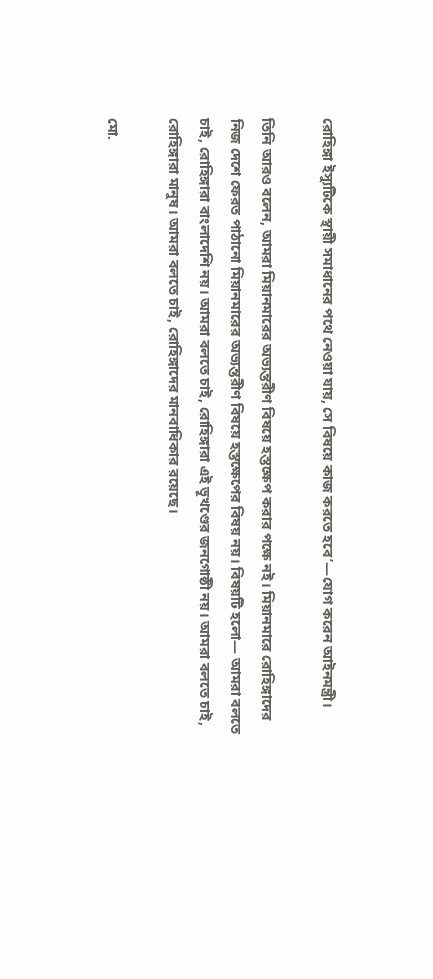রোহিঙ্গা ইস্যুটিকে স্থায়ী সমাধানের পথে নেওয়া যায়, সে বিষয়ে কাজ করতে হবে’—যোগ করেন আইনমন্ত্রী।

তিনি আরও বলেন, আমরা মিয়ানমারের অভ্যন্তরীণ বিষয়ে হস্তক্ষেপ করার পক্ষে নই। মিয়ানমারে রোহিঙ্গাদের নিজ দেশে ফেরত পাঠানো মিয়ানমারের অভ্যন্তরীণ বিষয়ে হস্তক্ষেপের বিষয় নয়। বিষয়টি হলো— আমরা বলতে চাই, রোহিঙ্গারা বাংলাদেশি নয়। আমরা বলতে চাই, রোহিঙ্গারা এই ভূখণ্ডের জনগোষ্ঠী নয়। আমরা বলতে চাই, রোহিঙ্গারা মানুষ। আমরা বলতে চাই, রোহিঙ্গাদের মানবাধিকার রয়েছে।

মো.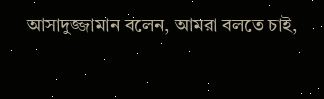আসাদুজ্জামান বলেন, আমরা বলতে চাই,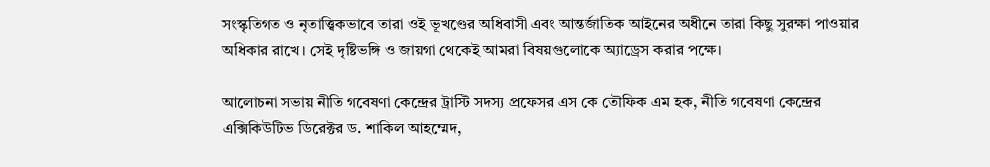সংস্কৃতিগত ও নৃতাত্ত্বিকভাবে তারা ওই ভূখণ্ডের অধিবাসী এবং আন্তর্জাতিক আইনের অধীনে তারা কিছু সুরক্ষা পাওয়ার অধিকার রাখে। সেই দৃষ্টিভঙ্গি ও জায়গা থেকেই আমরা বিষয়গুলোকে অ্যাড্রেস করার পক্ষে।

আলোচনা সভায় নীতি গবেষণা কেন্দ্রের ট্রাস্টি সদস্য প্রফেসর এস কে তৌফিক এম হক, নীতি গবেষণা কেন্দ্রের এক্সিকিউটিভ ডিরেক্টর ড. শাকিল আহম্মেদ,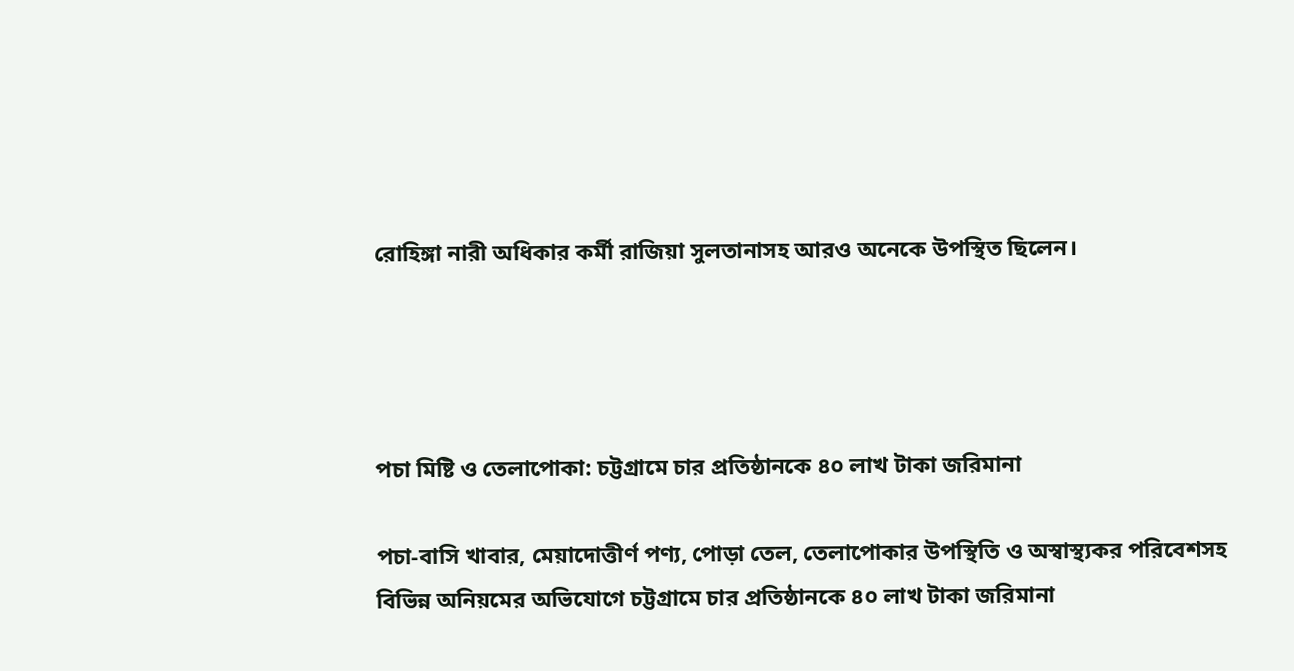রোহিঙ্গা নারী অধিকার কর্মী রাজিয়া সুলতানাসহ আরও অনেকে উপস্থিত ছিলেন।




পচা মিষ্টি ও তেলাপোকা: চট্টগ্রামে চার প্রতিষ্ঠানকে ৪০ লাখ টাকা জরিমানা

পচা-বাসি খাবার, মেয়াদোত্তীর্ণ পণ্য, পোড়া তেল, তেলাপোকার উপস্থিতি ও অস্বাস্থ্যকর পরিবেশসহ বিভিন্ন অনিয়মের অভিযোগে চট্টগ্রামে চার প্রতিষ্ঠানকে ৪০ লাখ টাকা জরিমানা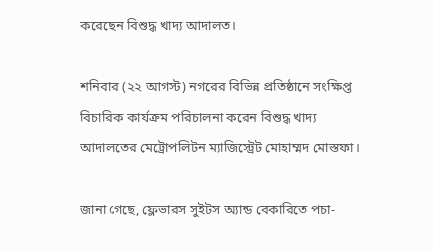করেছেন বিশুদ্ধ খাদ্য আদালত।

শনিবার (২২ আগস্ট) নগরের বিভিন্ন প্রতিষ্ঠানে সংক্ষিপ্ত বিচারিক কার্যক্রম পরিচালনা করেন বিশুদ্ধ খাদ্য আদালতের মেট্রোপলিটন ম্যাজিস্ট্রেট মোহাম্মদ মোস্তফা।

জানা গেছে, ফ্লেভারস সুইটস অ্যান্ড বেকারিতে পচা-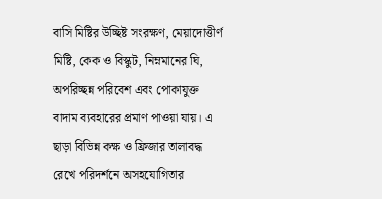বাসি মিষ্টির উচ্ছিষ্ট সংরক্ষণ, মেয়াদোত্তীর্ণ মিষ্টি, কেক ও বিস্কুট, নিম্নমানের ঘি, অপরিচ্ছন্ন পরিবেশ এবং পোকাযুক্ত বাদাম ব্যবহারের প্রমাণ পাওয়া যায়। এ ছাড়া বিভিন্ন কক্ষ ও ফ্রিজার তালাবদ্ধ রেখে পরিদর্শনে অসহযোগিতার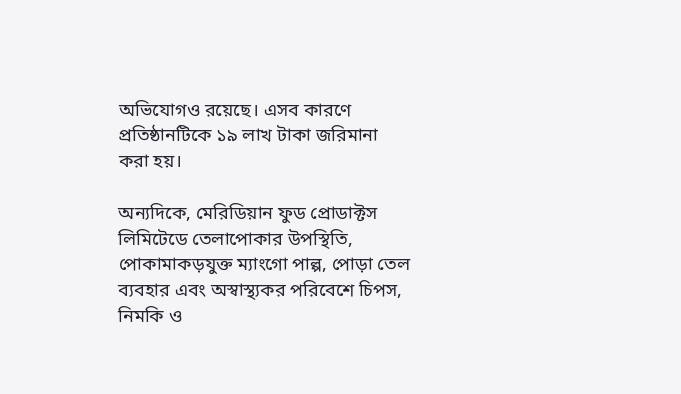অভিযোগও রয়েছে। এসব কারণে প্রতিষ্ঠানটিকে ১৯ লাখ টাকা জরিমানা করা হয়।

অন্যদিকে, মেরিডিয়ান ফুড প্রোডাক্টস লিমিটেডে তেলাপোকার উপস্থিতি, পোকামাকড়যুক্ত ম্যাংগো পাল্প, পোড়া তেল ব্যবহার এবং অস্বাস্থ্যকর পরিবেশে চিপস, নিমকি ও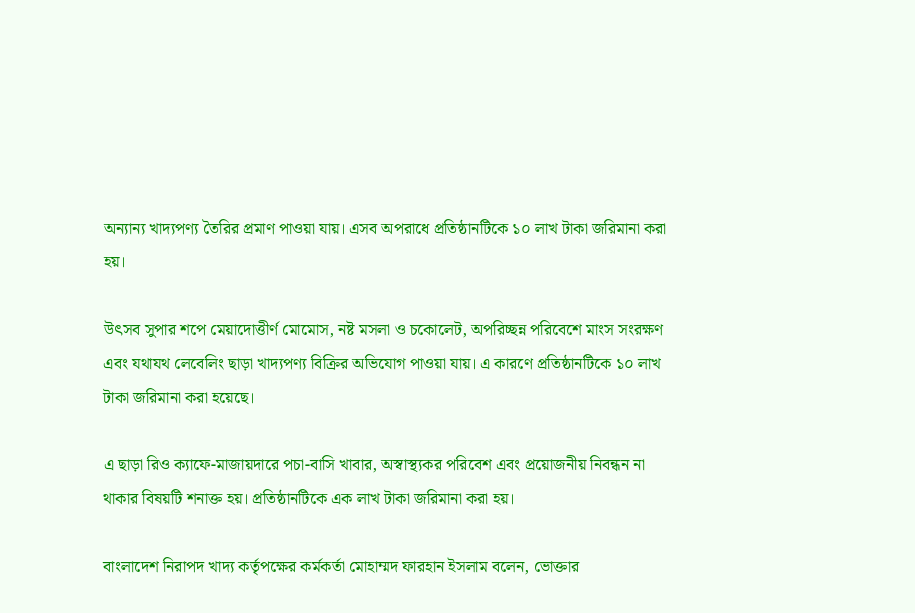অন্যান্য খাদ্যপণ্য তৈরির প্রমাণ পাওয়া যায়। এসব অপরাধে প্রতিষ্ঠানটিকে ১০ লাখ টাকা জরিমানা করা হয়।

উৎসব সুপার শপে মেয়াদোত্তীর্ণ মোমোস, নষ্ট মসলা ও চকোলেট, অপরিচ্ছন্ন পরিবেশে মাংস সংরক্ষণ এবং যথাযথ লেবেলিং ছাড়া খাদ্যপণ্য বিক্রির অভিযোগ পাওয়া যায়। এ কারণে প্রতিষ্ঠানটিকে ১০ লাখ টাকা জরিমানা করা হয়েছে।

এ ছাড়া রিও ক্যাফে-মাজায়দারে পচা-বাসি খাবার, অস্বাস্থ্যকর পরিবেশ এবং প্রয়োজনীয় নিবন্ধন না থাকার বিষয়টি শনাক্ত হয়। প্রতিষ্ঠানটিকে এক লাখ টাকা জরিমানা করা হয়।

বাংলাদেশ নিরাপদ খাদ্য কর্তৃপক্ষের কর্মকর্তা মোহাম্মদ ফারহান ইসলাম বলেন, ভোক্তার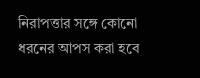নিরাপত্তার সঙ্গে কোনো ধরনের আপস করা হবে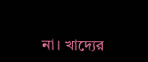না। খাদ্যের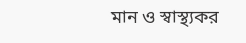মান ও স্বাস্থ্যকর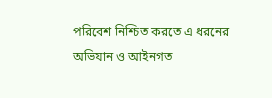পরিবেশ নিশ্চিত করতে এ ধরনের অভিযান ও আইনগত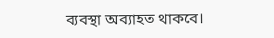ব্যবস্থা অব্যাহত থাকবে।